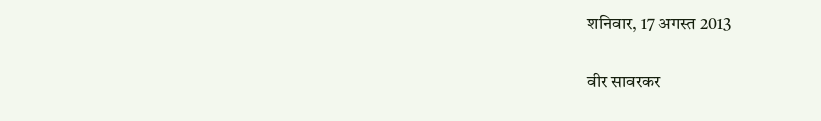शनिवार, 17 अगस्त 2013

वीर सावरकर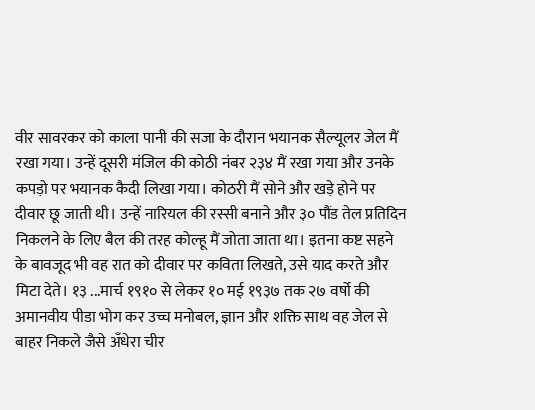वीर सावरकर को काला पानी की सजा के दौरान भयानक सैल्यूलर जेल मैं रखा गया। उन्हें दूसरी मंजिल की कोठी नंबर २३४ मैं रखा गया और उनके कपड़ो पर भयानक कैदी लिखा गया। कोठरी मैं सोने और खड़े होने पर दीवार छू जाती थी। उन्हें नारियल की रस्सी बनाने और ३० पौंड तेल प्रतिदिन निकलने के लिए बैल की तरह कोल्हू मैं जोता जाता था। इतना कष्ट सहने के बावजूद भी वह रात को दीवार पर कविता लिखते, उसे याद करते और मिटा देते। १३ ...मार्च १९१० से लेकर १० मई १९३७ तक २७ वर्षो की अमानवीय पीडा भोग कर उच्च मनोबल, ज्ञान और शक्ति साथ वह जेल से बाहर निकले जैसे अँधेरा चीर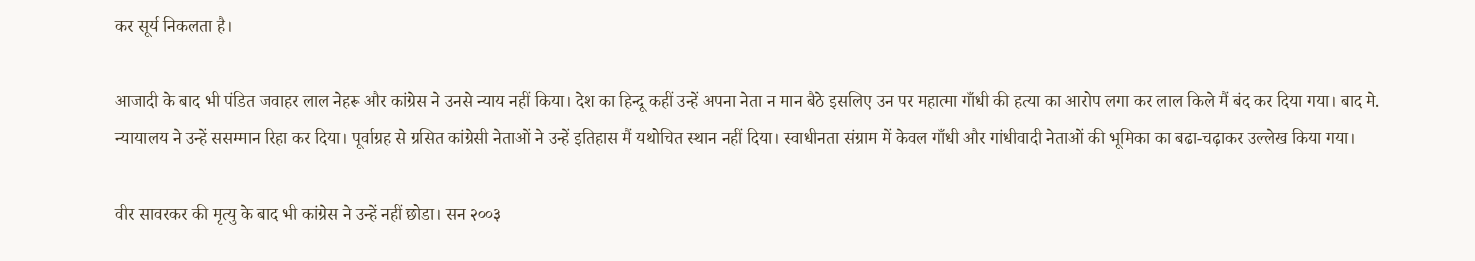कर सूर्य निकलता है।

आजादी के बाद भी पंडित जवाहर लाल नेहरू और कांग्रेस ने उनसे न्याय नहीं किया। देश का हिन्दू कहीं उन्हें अपना नेता न मान बैठे इसलिए उन पर महात्मा गाँधी की हत्या का आरोप लगा कर लाल किले मैं बंद कर दिया गया। बाद मे. न्यायालय ने उन्हें ससम्मान रिहा कर दिया। पूर्वाग्रह से ग्रसित कांग्रेसी नेताओं ने उन्हें इतिहास मैं यथोचित स्थान नहीं दिया। स्वाधीनता संग्राम में केवल गाँधी और गांधीवादी नेताओं की भूमिका का बढा-चढ़ाकर उल्लेख किया गया।

वीर सावरकर की मृत्यु के बाद भी कांग्रेस ने उन्हें नहीं छोडा। सन २००३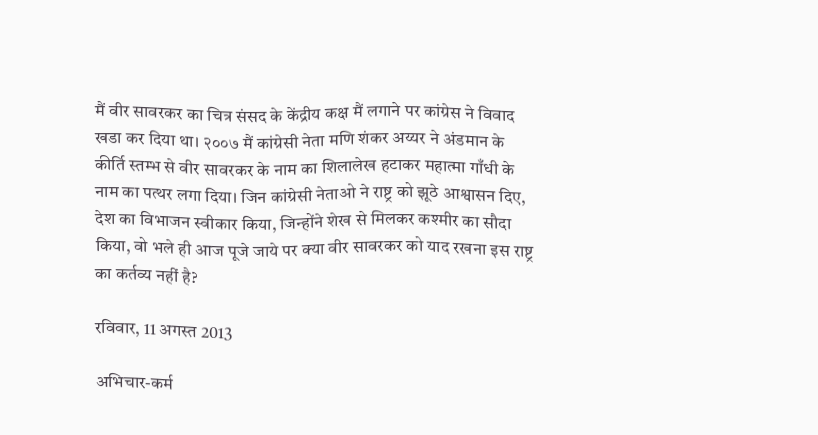मैं वीर सावरकर का चित्र संसद के केंद्रीय कक्ष मैं लगाने पर कांग्रेस ने विवाद खडा कर दिया था। २००७ मैं कांग्रेसी नेता मणि शंकर अय्यर ने अंडमान के कीर्ति स्तम्भ से वीर सावरकर के नाम का शिलालेख हटाकर महात्मा गाँधी के नाम का पत्थर लगा दिया। जिन कांग्रेसी नेताओ ने राष्ट्र को झूठे आश्वासन दिए, देश का विभाजन स्वीकार किया, जिन्होंने शेख से मिलकर कश्मीर का सौदा किया, वो भले ही आज पूजे जाये पर क्या वीर सावरकर को याद रखना इस राष्ट्र का कर्तव्य नहीं है?

रविवार, 11 अगस्त 2013

अभिचार-कर्म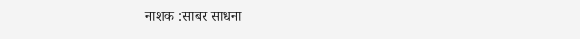नाशक :साबर साधना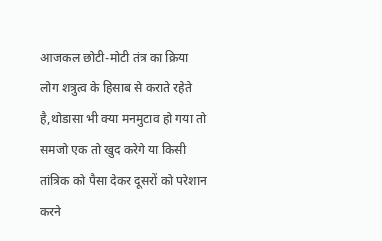आजकल छोटी-मोटी तंत्र का क्रिया लोग शत्रुत्व के हिसाब से कराते रहेते है,थोडासा भी क्या मनमुटाव हो गया तो समजो एक तो खुद करेगे या किसी तांत्रिक को पैसा देकर दूसरों को परेशान करने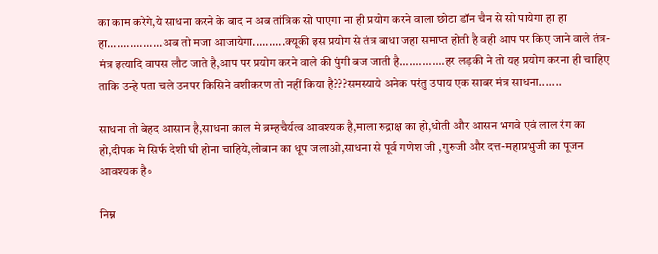का काम करेगे,ये साधना करने के बाद न अब तांत्रिक सो पाएगा ना ही प्रयोग करने वाला छोटा डॉन चैन से सो पायेगा हा हा हा.................अब तो मजा आजायेगा..........क्यूकी इस प्रयोग से तंत्र बाधा जहा समाप्त होती है वही आप पर किए जाने वाले तंत्र-मंत्र इत्यादि वापस लौट जाते है,आप पर प्रयोग करने वाले की पुंगी बज जाती है..............हर लड़की ने तो यह प्रयोग करना ही चाहिए ताकि उन्हे पता चले उनपर किसिने वशीकरण तो नहीं किया है???समस्याये अनेक परंतु उपाय एक साबर मंत्र साधना.......

साधना तो बेहद आसान है,साधना काल मे ब्रम्हचैर्यत्व आवश्यक है,माला रुद्राक्ष का हो,धोती और आसन भगवे एवं लाल रंग का हो,दीपक मे सिर्फ देशी घी होना चाहिये,लोबान का धूप जलाओ,साधना से पूर्व गणेश जी ,गुरुजी और दत्त-महाप्रभुजी का पूजन आवश्यक है॰

निम्न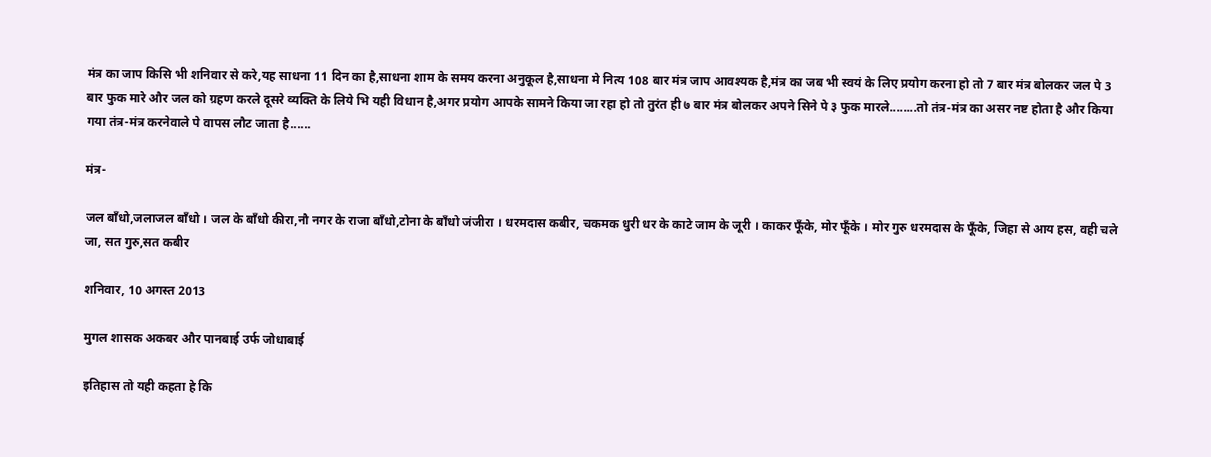मंत्र का जाप किसि भी शनिवार से करे,यह साधना 11 दिन का है,साधना शाम के समय करना अनुकूल है,साधना मे नित्य 108 बार मंत्र जाप आवश्यक है,मंत्र का जब भी स्वयं के लिए प्रयोग करना हो तो 7 बार मंत्र बोलकर जल पे 3 बार फुक मारे और जल को ग्रहण करले दूसरे व्यक्ति के लिये भि यही विधान है,अगर प्रयोग आपके सामने किया जा रहा हो तो तुरंत ही ७ बार मंत्र बोलकर अपने सिने पे ३ फुक मारले........तो तंत्र-मंत्र का असर नष्ट होता है और किया गया तंत्र-मंत्र करनेवाले पे वापस लौट जाता है......

मंत्र-

जल बाँधो,जलाजल बाँधो । जल के बाँधो कीरा,नौ नगर के राजा बाँधो,टोना के बाँधो जंजीरा । धरमदास कबीर, चकमक धुरी धर के काटे जाम के जूरी । काकर फूँके, मोर फूँके । मोर गुरु धरमदास के फूँके, जिहा से आय हस, वही चले जा, सत गुरु,सत कबीर

शनिवार, 10 अगस्त 2013

मुगल शासक अकबर और पानबाई उर्फ जोधाबाई

इतिहास तो यही कहता हे कि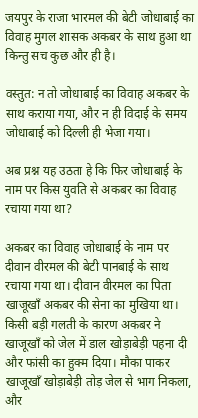जयपुर के राजा भारमल की बेटी जोधाबाई का विवाह मुगल शासक अकबर के साथ हुआ था किन्तु सच कुछ और ही है।

वस्तुत: न तो जोधाबाई का विवाह अकबर के साथ कराया गया, और न ही विदाई के समय जोधाबाई को दिल्ली ही भेजा गया।

अब प्रश्न यह उठता हे कि फिर जोधाबाई के नाम पर किस युवति से अकबर का विवाह रचाया गया था?

अकबर का विवाह जोधाबाई के नाम पर दीवान वीरमल की बेटी पानबाई के साथ रचाया गया था। दीवान वीरमल का पिता खाजूखाँ अकबर की सेना का मुखिया था। किसी बड़ी गलती के कारण अकबर ने खाजूखाँ को जेल में डाल खोड़ाबेड़ी पहना दी और फांसी का हुक्म दिया। मौका पाकर खाजूखाँ खोड़ाबेड़ी तोड़ जेल से भाग निकला, और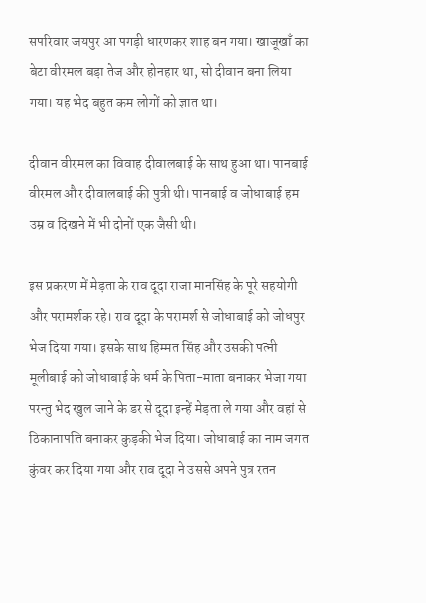सपरिवार जयपुर आ पगड़ी धारणकर शाह बन गया। खाजूखाँ का बेटा वीरमल बड़ा तेज और होनहार था, सो दीवान बना लिया गया। यह भेद बहुत कम लोगों को ज्ञात था।

दीवान वीरमल का विवाह दीवालबाई के साथ हुआ था। पानबाई वीरमल और दीवालबाई की पुत्री थी। पानबाई व जोधाबाई हम उम्र व दिखने में भी दोनों एक जैसी थी।

इस प्रकरण में मेड़ता के राव दूदा राजा मानसिंह के पूरे सहयोगी और परामर्शक रहे। राव दूदा के परामर्श से जोधाबाई को जोधपुर भेज दिया गया। इसके साथ हिम्मत सिंह और उसकी पत्नी मूलीबाई को जोधाबाई के धर्म के पिता-माता बनाकर भेजा गया परन्तु भेद खुल जाने के डर से दूदा इन्हें मेड़ता ले गया और वहां से ठिकानापति बनाकर कुड़की भेज दिया। जोधाबाई का नाम जगत कुंवर कर दिया गया और राव दूदा ने उससे अपने पुत्र रतन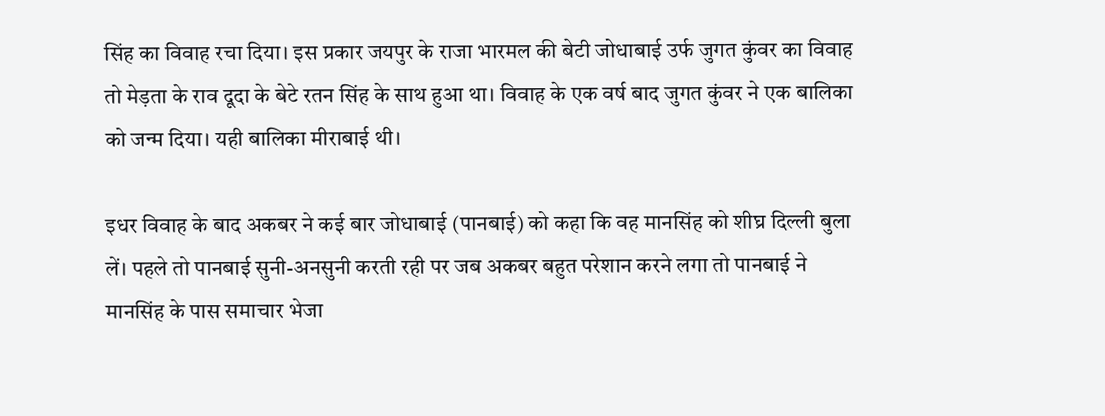सिंह का विवाह रचा दिया। इस प्रकार जयपुर के राजा भारमल की बेटी जोधाबाई उर्फ जुगत कुंवर का विवाह तो मेड़ता के राव दूदा के बेटे रतन सिंह के साथ हुआ था। विवाह के एक वर्ष बाद जुगत कुंवर ने एक बालिका को जन्म दिया। यही बालिका मीराबाई थी।

इधर विवाह के बाद अकबर ने कई बार जोधाबाई (पानबाई) को कहा कि वह मानसिंह को शीघ्र दिल्ली बुला लें। पहले तो पानबाई सुनी-अनसुनी करती रही पर जब अकबर बहुत परेशान करने लगा तो पानबाई ने मानसिंह के पास समाचार भेजा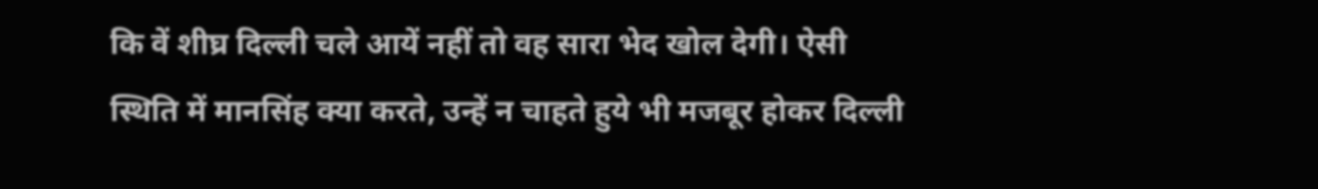कि वें शीघ्र दिल्ली चले आयें नहीं तो वह सारा भेद खोल देगी। ऐसी स्थिति में मानसिंह क्या करते, उन्हें न चाहते हुये भी मजबूर होकर दिल्ली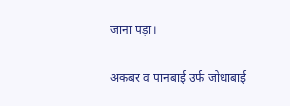जाना पड़ा।

अकबर व पानबाई उर्फ जोधाबाई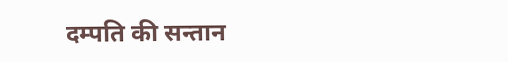दम्पति की सन्तान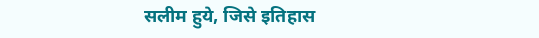सलीम हुये, जिसे इतिहास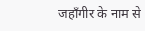जहाँगीर के नाम से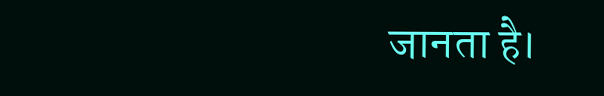जानता है।